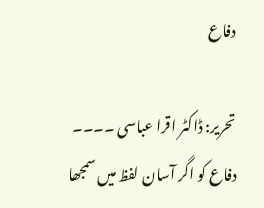دفاع

تحریر: ڈاکٹر اقرا عباسی ۔۔۔۔
دفاع کو اگر آسان لفظ میں سمجھا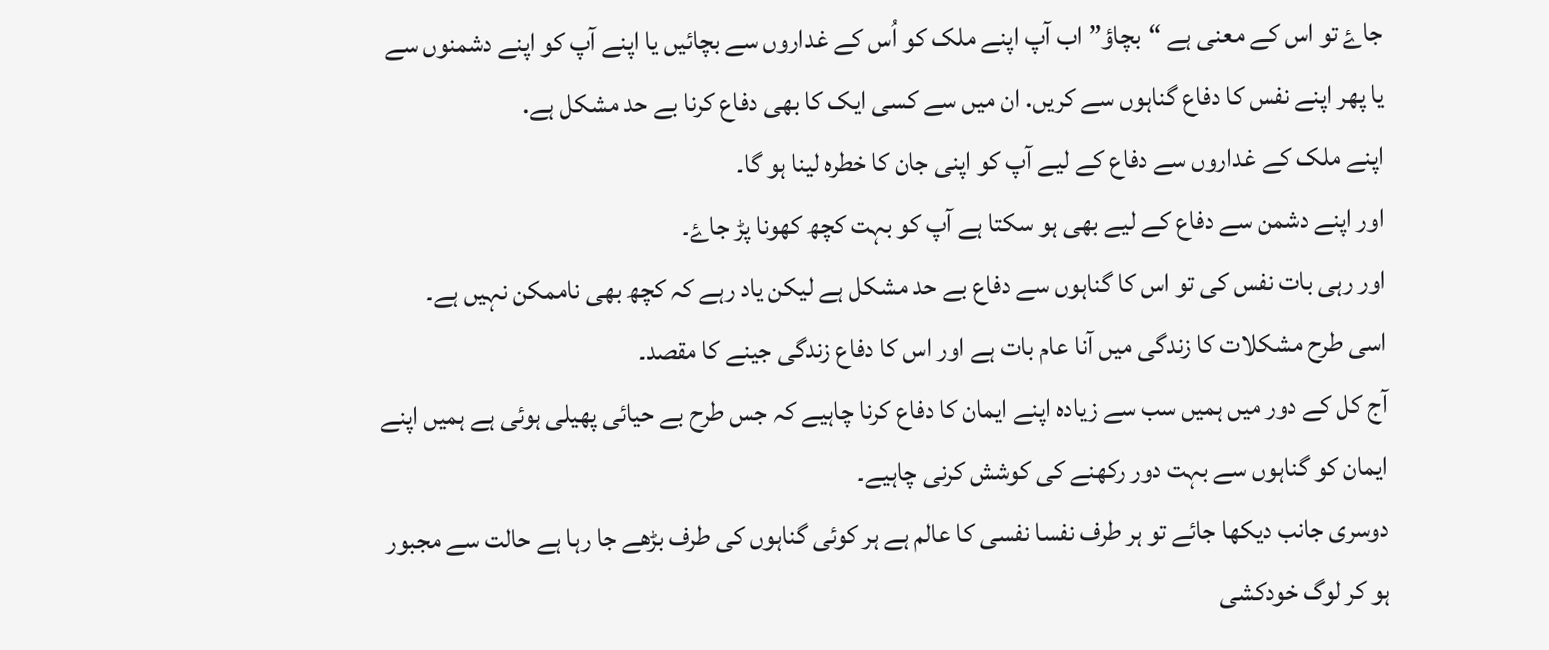جاۓ تو اس کے معنی ہے “بچاؤ” اب آپ اپنے ملک کو اُس کے غداروں سے بچائیں یا اپنے آپ کو اپنے دشمنوں سے یا پھر اپنے نفس کا دفاع گناہوں سے کریں. ان میں سے کسی ایک کا بھی دفاع کرنا بے حد مشکل ہے.
اپنے ملک کے غداروں سے دفاع کے لیے آپ کو اپنی جان کا خطرہ لینا ہو گا۔
اور اپنے دشمن سے دفاع کے لیے بھی ہو سکتا ہے آپ کو بہت کچھ کھونا پڑ جاۓ۔
اور رہی بات نفس کی تو اس کا گناہوں سے دفاع بے حد مشکل ہے لیکن یاد رہے کہ کچھ بھی ناممکن نہیں ہے۔
اسی طرح مشکلات کا زندگی میں آنا عام بات ہے اور اس کا دفاع زندگی جینے کا مقصد۔
آج کل کے دور میں ہمیں سب سے زیادہ اپنے ایمان کا دفاع کرنا چاہیے کہ جس طرح بے حیائی پھیلی ہوئی ہے ہمیں اپنے ایمان کو گناہوں سے بہت دور رکھنے کی کوشش کرنی چاہیے۔
دوسری جانب دیکھا جائے تو ہر طرف نفسا نفسی کا عالم ہے ہر کوئی گناہوں کی طرف بڑھے جا رہا ہے حالت سے مجبور ہو کر لوگ خودکشی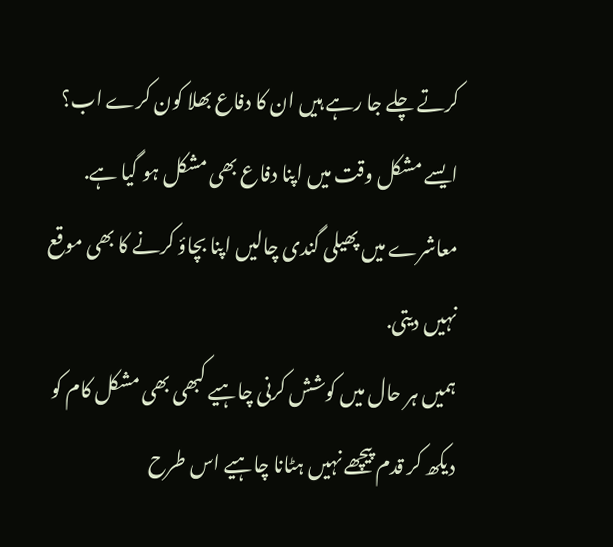کرتے چلے جا رہے ہیں ان کا دفاع بھلا کون کرے اب؟
ایسے مشکل وقت میں اپنا دفاع بھی مشکل ہو گیا ہے.
معاشرے میں پھیلی گندی چالیں اپنا بچاؤ کرنے کا بھی موقع نہیں دیتی.
ہمیں ہر حال میں کوشش کرنی چاہیے کبھی بھی مشکل کام کو دیکھ کر قدم پیچھے نہیں ہٹانا چاہیے اس طرح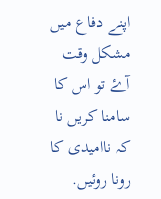اپنے دفاع میں مشکل وقت آۓ تو اس کا سامنا کریں نا کہ ناامیدی کا رونا روئیں.